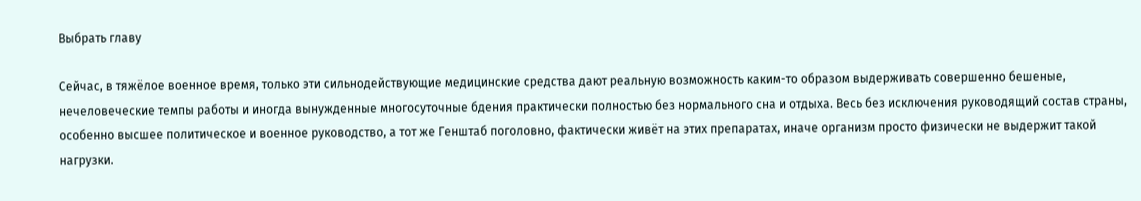Выбрать главу

Сейчас, в тяжёлое военное время, только эти сильнодействующие медицинские средства дают реальную возможность каким-то образом выдерживать совершенно бешеные, нечеловеческие темпы работы и иногда вынужденные многосуточные бдения практически полностью без нормального сна и отдыха. Весь без исключения руководящий состав страны, особенно высшее политическое и военное руководство, а тот же Генштаб поголовно, фактически живёт на этих препаратах, иначе организм просто физически не выдержит такой нагрузки.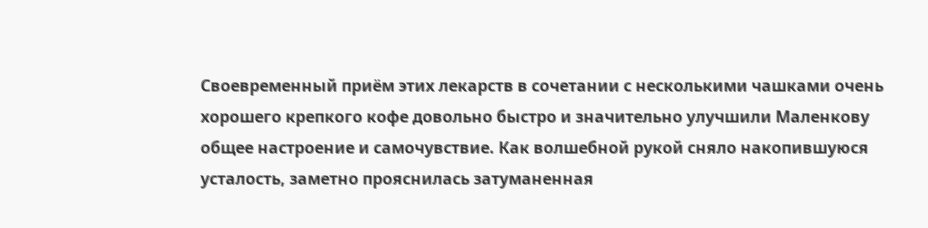Своевременный приём этих лекарств в сочетании с несколькими чашками очень хорошего крепкого кофе довольно быстро и значительно улучшили Маленкову общее настроение и самочувствие. Как волшебной рукой сняло накопившуюся усталость, заметно прояснилась затуманенная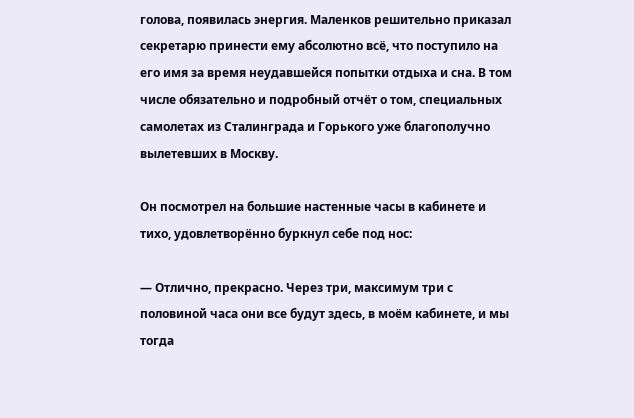голова, появилась энергия. Маленков решительно приказал секретарю принести ему абсолютно всё, что поступило на его имя за время неудавшейся попытки отдыха и сна. В том числе обязательно и подробный отчёт о том, специальных самолетах из Сталинграда и Горького уже благополучно вылетевших в Москву.

Он посмотрел на большие настенные часы в кабинете и тихо, удовлетворённо буркнул себе под нос:

— Отлично, прекрасно. Через три, максимум три с половиной часа они все будут здесь, в моём кабинете, и мы тогда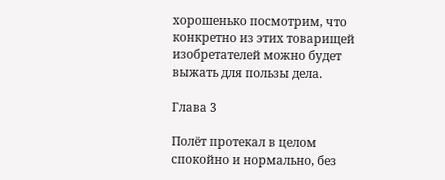хорошенько посмотрим, что конкретно из этих товарищей изобретателей можно будет выжать для пользы дела.

Глава 3

Полёт протекал в целом спокойно и нормально, без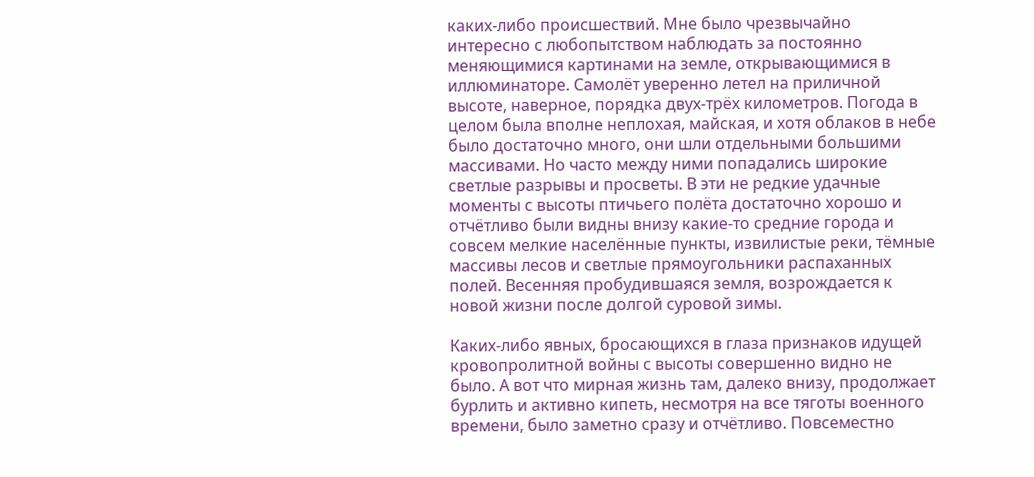каких-либо происшествий. Мне было чрезвычайно интересно с любопытством наблюдать за постоянно меняющимися картинами на земле, открывающимися в иллюминаторе. Самолёт уверенно летел на приличной высоте, наверное, порядка двух-трёх километров. Погода в целом была вполне неплохая, майская, и хотя облаков в небе было достаточно много, они шли отдельными большими массивами. Но часто между ними попадались широкие светлые разрывы и просветы. В эти не редкие удачные моменты с высоты птичьего полёта достаточно хорошо и отчётливо были видны внизу какие-то средние города и совсем мелкие населённые пункты, извилистые реки, тёмные массивы лесов и светлые прямоугольники распаханных полей. Весенняя пробудившаяся земля, возрождается к новой жизни после долгой суровой зимы.

Каких-либо явных, бросающихся в глаза признаков идущей кровопролитной войны с высоты совершенно видно не было. А вот что мирная жизнь там, далеко внизу, продолжает бурлить и активно кипеть, несмотря на все тяготы военного времени, было заметно сразу и отчётливо. Повсеместно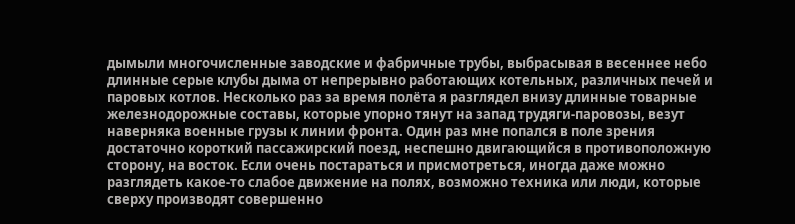дымыли многочисленные заводские и фабричные трубы, выбрасывая в весеннее небо длинные серые клубы дыма от непрерывно работающих котельных, различных печей и паровых котлов. Несколько раз за время полёта я разглядел внизу длинные товарные железнодорожные составы, которые упорно тянут на запад трудяги-паровозы, везут наверняка военные грузы к линии фронта. Один раз мне попался в поле зрения достаточно короткий пассажирский поезд, неспешно двигающийся в противоположную сторону, на восток. Если очень постараться и присмотреться, иногда даже можно разглядеть какое-то слабое движение на полях, возможно техника или люди, которые сверху производят совершенно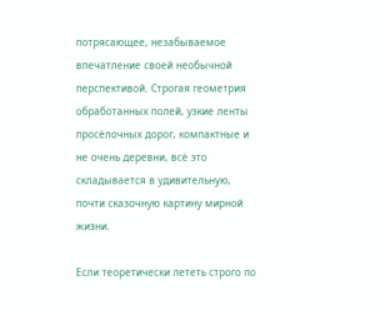потрясающее, незабываемое впечатление своей необычной перспективой. Строгая геометрия обработанных полей, узкие ленты просёлочных дорог, компактные и не очень деревни, всё это складывается в удивительную, почти сказочную картину мирной жизни.

Если теоретически лететь строго по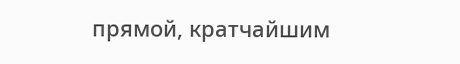прямой, кратчайшим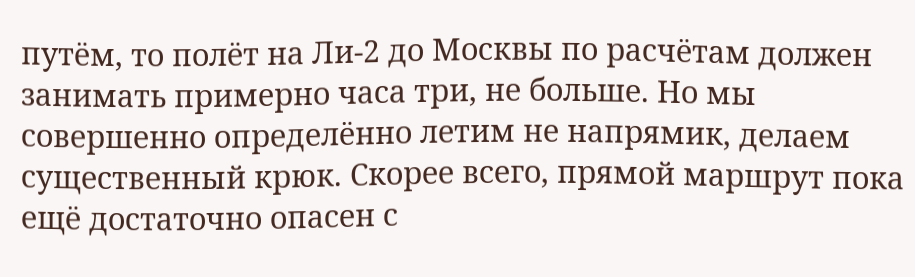путём, то полёт на Ли-2 до Москвы по расчётам должен занимать примерно часа три, не больше. Но мы совершенно определённо летим не напрямик, делаем существенный крюк. Скорее всего, прямой маршрут пока ещё достаточно опасен с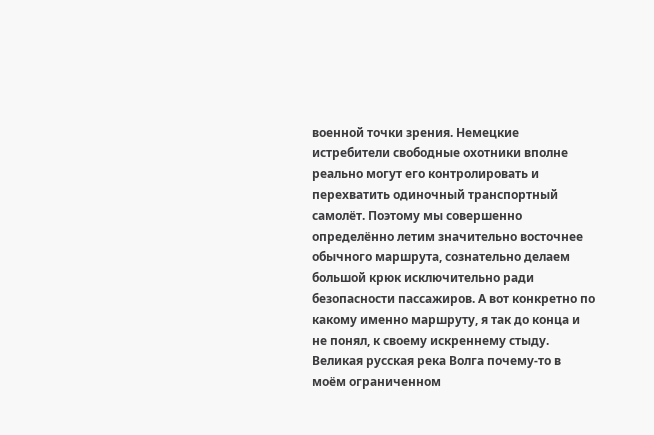военной точки зрения. Немецкие истребители свободные охотники вполне реально могут его контролировать и перехватить одиночный транспортный самолёт. Поэтому мы совершенно определённо летим значительно восточнее обычного маршрута, сознательно делаем большой крюк исключительно ради безопасности пассажиров. А вот конкретно по какому именно маршруту, я так до конца и не понял, к своему искреннему стыду. Великая русская река Волга почему-то в моём ограниченном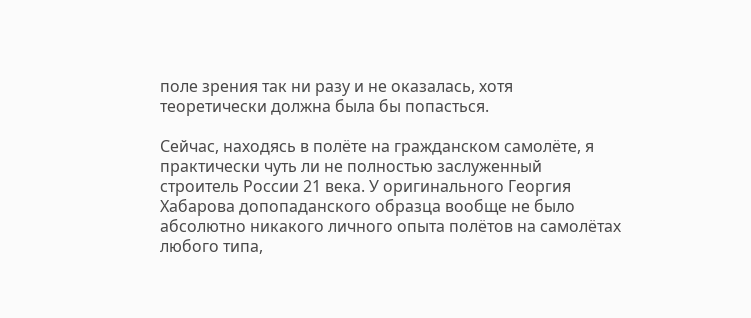поле зрения так ни разу и не оказалась, хотя теоретически должна была бы попасться.

Сейчас, находясь в полёте на гражданском самолёте, я практически чуть ли не полностью заслуженный строитель России 21 века. У оригинального Георгия Хабарова допопаданского образца вообще не было абсолютно никакого личного опыта полётов на самолётах любого типа,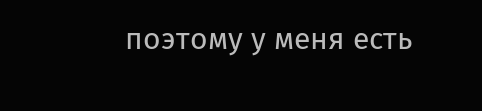поэтому у меня есть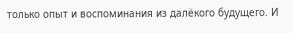только опыт и воспоминания из далёкого будущего. И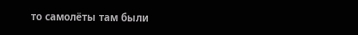то самолёты там были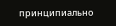принципиально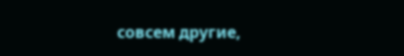совсем другие,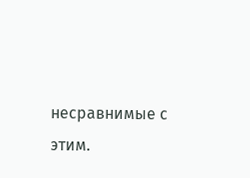несравнимые с этим.